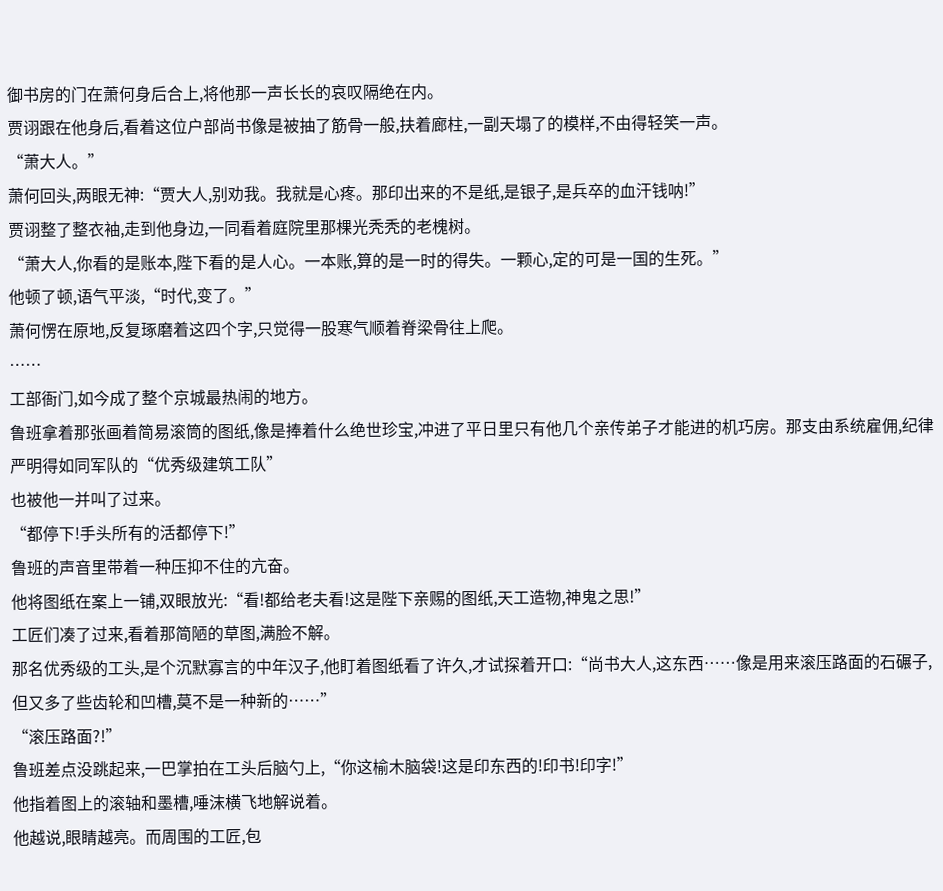御书房的门在萧何身后合上,将他那一声长长的哀叹隔绝在内。
贾诩跟在他身后,看着这位户部尚书像是被抽了筋骨一般,扶着廊柱,一副天塌了的模样,不由得轻笑一声。
“萧大人。”
萧何回头,两眼无神:“贾大人,别劝我。我就是心疼。那印出来的不是纸,是银子,是兵卒的血汗钱呐!”
贾诩整了整衣袖,走到他身边,一同看着庭院里那棵光秃秃的老槐树。
“萧大人,你看的是账本,陛下看的是人心。一本账,算的是一时的得失。一颗心,定的可是一国的生死。”
他顿了顿,语气平淡,“时代,变了。”
萧何愣在原地,反复琢磨着这四个字,只觉得一股寒气顺着脊梁骨往上爬。
……
工部衙门,如今成了整个京城最热闹的地方。
鲁班拿着那张画着简易滚筒的图纸,像是捧着什么绝世珍宝,冲进了平日里只有他几个亲传弟子才能进的机巧房。那支由系统雇佣,纪律严明得如同军队的“优秀级建筑工队”
也被他一并叫了过来。
“都停下!手头所有的活都停下!”
鲁班的声音里带着一种压抑不住的亢奋。
他将图纸在案上一铺,双眼放光:“看!都给老夫看!这是陛下亲赐的图纸,天工造物,神鬼之思!”
工匠们凑了过来,看着那简陋的草图,满脸不解。
那名优秀级的工头,是个沉默寡言的中年汉子,他盯着图纸看了许久,才试探着开口:“尚书大人,这东西……像是用来滚压路面的石碾子,但又多了些齿轮和凹槽,莫不是一种新的……”
“滚压路面?!”
鲁班差点没跳起来,一巴掌拍在工头后脑勺上,“你这榆木脑袋!这是印东西的!印书!印字!”
他指着图上的滚轴和墨槽,唾沫横飞地解说着。
他越说,眼睛越亮。而周围的工匠,包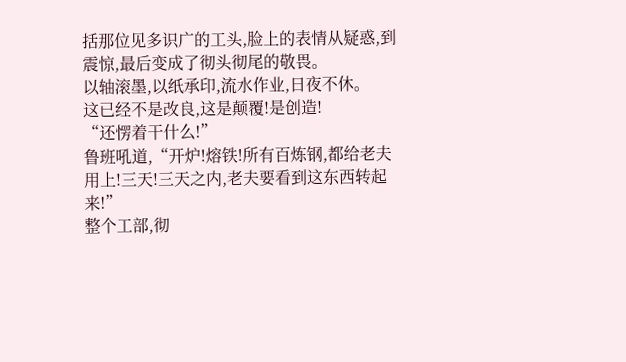括那位见多识广的工头,脸上的表情从疑惑,到震惊,最后变成了彻头彻尾的敬畏。
以轴滚墨,以纸承印,流水作业,日夜不休。
这已经不是改良,这是颠覆!是创造!
“还愣着干什么!”
鲁班吼道,“开炉!熔铁!所有百炼钢,都给老夫用上!三天!三天之内,老夫要看到这东西转起来!”
整个工部,彻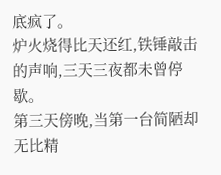底疯了。
炉火烧得比天还红,铁锤敲击的声响,三天三夜都未曾停歇。
第三天傍晚,当第一台简陋却无比精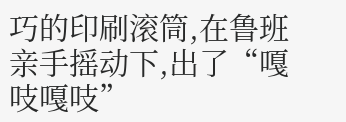巧的印刷滚筒,在鲁班亲手摇动下,出了“嘎吱嘎吱”